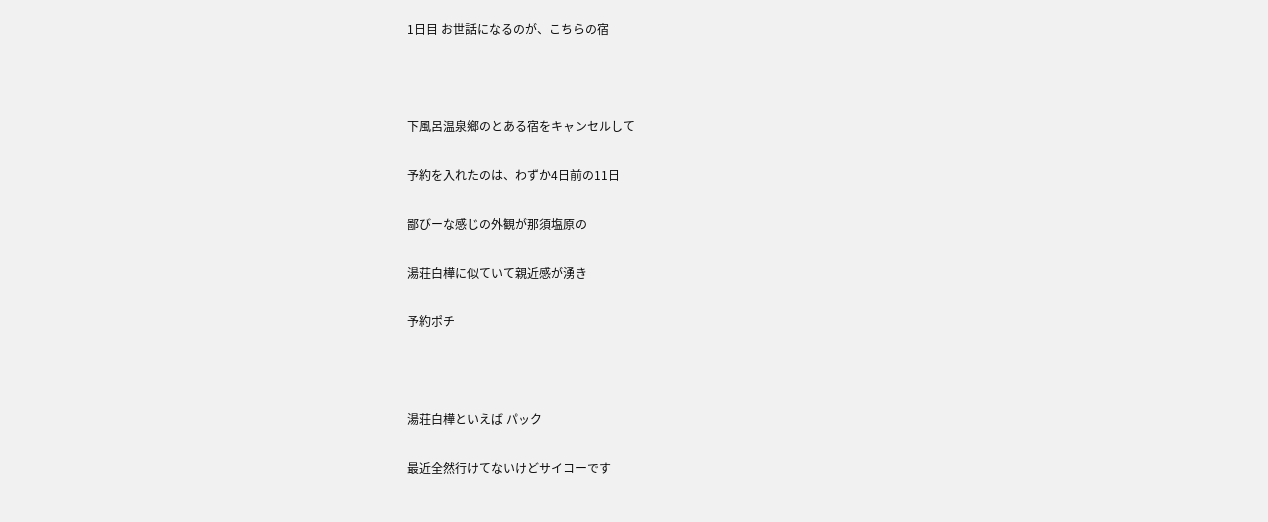1日目 お世話になるのが、こちらの宿



下風呂温泉鄉のとある宿をキャンセルして

予約を入れたのは、わずか4日前の11日

鄙びーな感じの外観が那須塩原の

湯荘白樺に似ていて親近感が湧き

予約ポチ



湯荘白樺といえば パック

最近全然行けてないけどサイコーです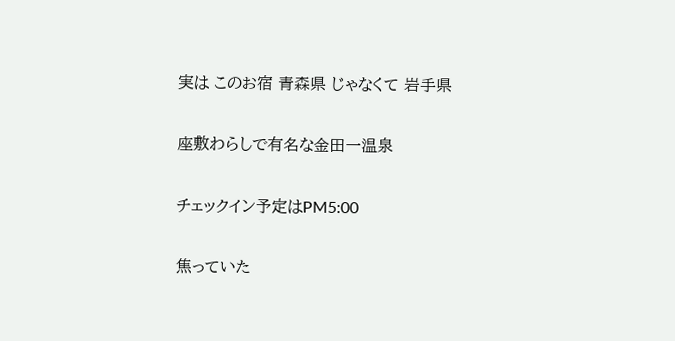実は このお宿 青森県 じゃなくて 岩手県

座敷わらしで有名な金田一温泉

チェックイン予定はPM5:00

焦っていた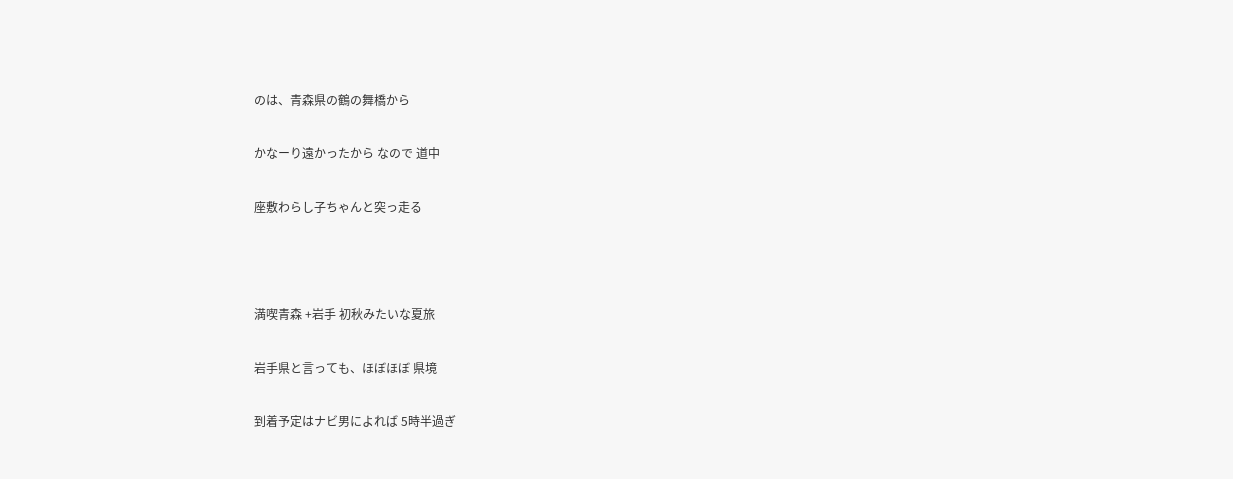のは、青森県の鶴の舞橋から

かなーり遠かったから なので 道中

座敷わらし子ちゃんと突っ走る



満喫青森 +岩手 初秋みたいな夏旅

岩手県と言っても、ほぼほぼ 県境

到着予定はナビ男によれば 5時半過ぎ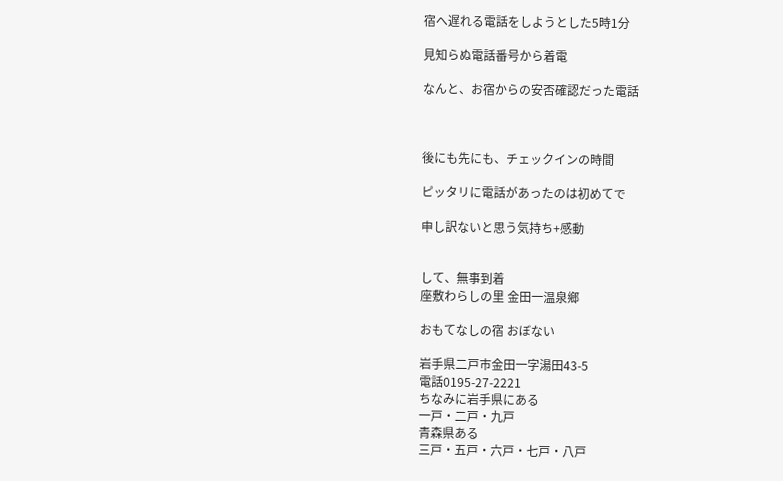宿へ遅れる電話をしようとした5時1分

見知らぬ電話番号から着電

なんと、お宿からの安否確認だった電話



後にも先にも、チェックインの時間

ピッタリに電話があったのは初めてで

申し訳ないと思う気持ち+感動


して、無事到着
座敷わらしの里 金田一温泉鄉

おもてなしの宿 おぼない

岩手県二戸市金田一字湯田43-5
電話0195-27-2221
ちなみに岩手県にある
一戸・二戸・九戸
青森県ある
三戸・五戸・六戸・七戸・八戸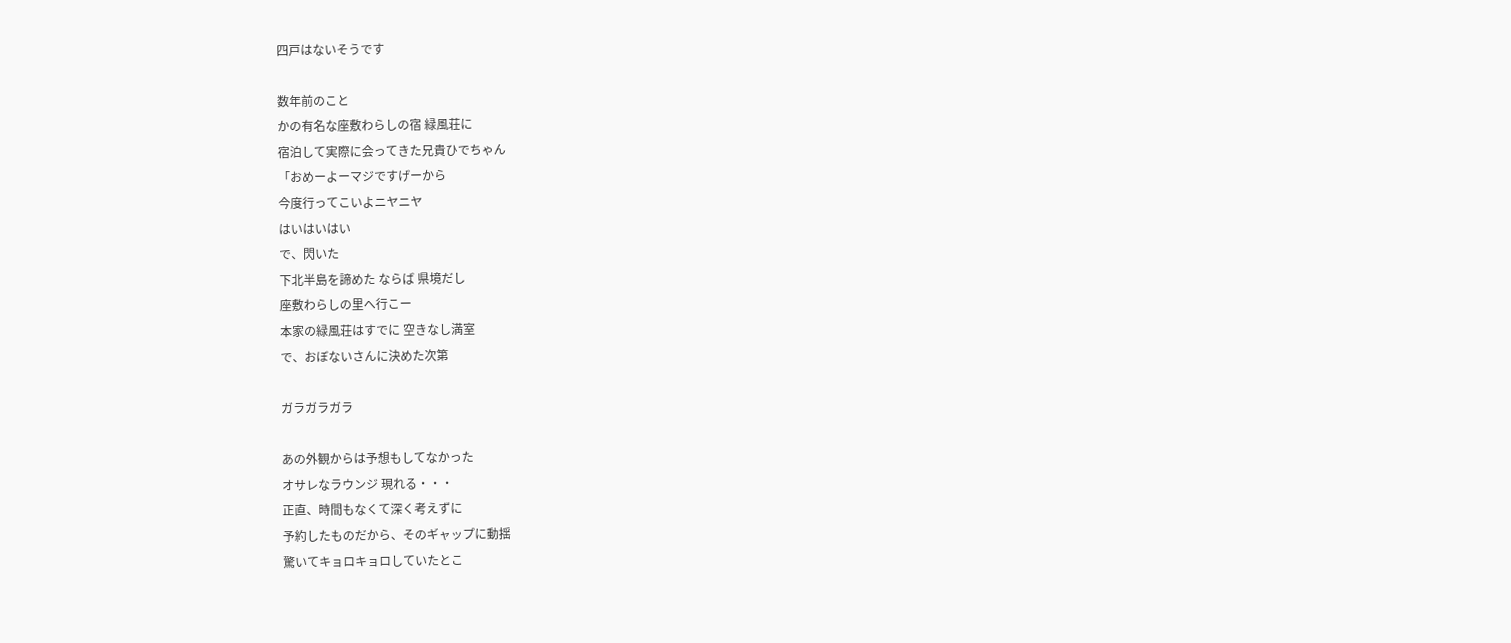四戸はないそうです

数年前のこと
かの有名な座敷わらしの宿 緑風荘に
宿泊して実際に会ってきた兄貴ひでちゃん
「おめーよーマジですげーから
今度行ってこいよニヤニヤ
はいはいはい
で、閃いた
下北半島を諦めた ならば 県境だし
座敷わらしの里へ行こー
本家の緑風荘はすでに 空きなし満室
で、おぼないさんに決めた次第

ガラガラガラ

あの外観からは予想もしてなかった
オサレなラウンジ 現れる・・・
正直、時間もなくて深く考えずに
予約したものだから、そのギャップに動揺
驚いてキョロキョロしていたとこ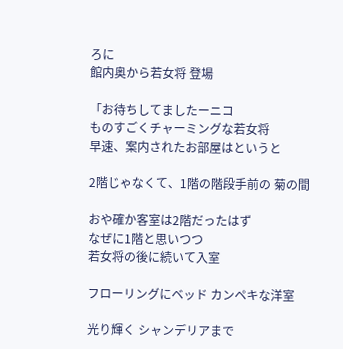ろに
館内奥から若女将 登場

「お待ちしてましたーニコ
ものすごくチャーミングな若女将
早速、案内されたお部屋はというと

2階じゃなくて、1階の階段手前の 菊の間

おや確か客室は2階だったはず
なぜに1階と思いつつ
若女将の後に続いて入室

フローリングにベッド カンペキな洋室

光り輝く シャンデリアまで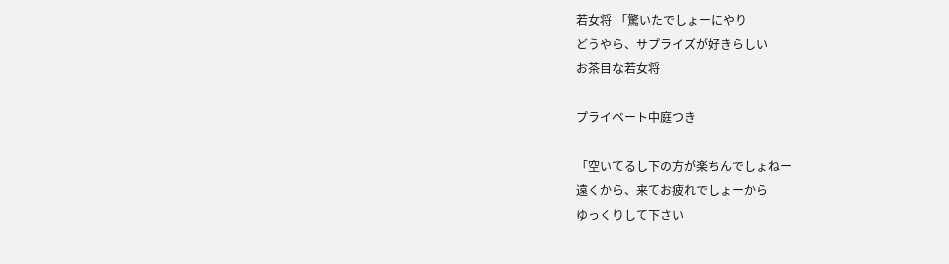若女将 「驚いたでしょーにやり
どうやら、サプライズが好きらしい
お茶目な若女将

プライベート中庭つき

「空いてるし下の方が楽ちんでしょねー
遠くから、来てお疲れでしょーから
ゆっくりして下さい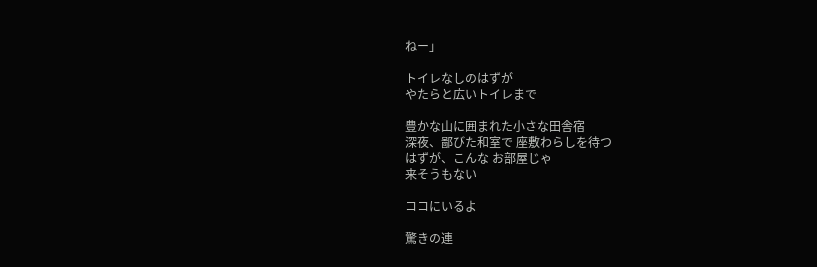ねー」

トイレなしのはずが
やたらと広いトイレまで

豊かな山に囲まれた小さな田舎宿
深夜、鄙びた和室で 座敷わらしを待つ
はずが、こんな お部屋じゃ
来そうもない

ココにいるよ

驚きの連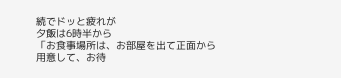続でドッと疲れが
夕飯は6時半から
「お食事場所は、お部屋を出て正面から
用意して、お待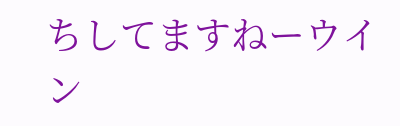ちしてますねーウイン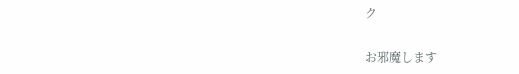ク

お邪魔します